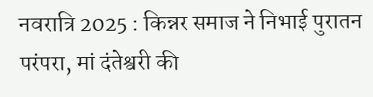नवरात्रि 2025 : किन्नर समाज ने निभाई पुरातन परंपरा, मां दंतेश्वरी की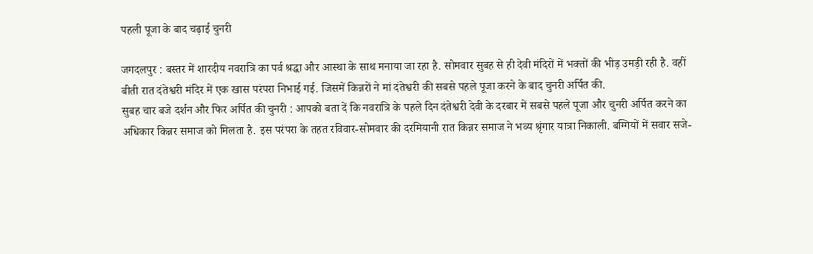पहली पूजा के बाद चढ़ाई चुनरी

जगदलपुर : बस्तर में शारदीय नवरात्रि का पर्व श्रद्धा और आस्था के साथ मनाया जा रहा है. सोमवार सुबह से ही देवी मंदिरों में भक्तों की भीड़ उमड़ी रही है. वहीं बीती रात दंतेश्वरी मंदिर में एक खास परंपरा निभाई गई. जिसमें किन्नरों ने मां दंतेश्वरी की सबसे पहले पूजा करने के बाद चुनरी अर्पित की.
सुबह चार बजे दर्शन और फिर अर्पित की चुनरी : आपको बता दें कि नवरात्रि के पहले दिन दंतेश्वरी देवी के दरबार में सबसे पहले पूजा और चुनरी अर्पित करने का अधिकार किन्नर समाज को मिलता है. इस परंपरा के तहत रविवार-सोमवार की दरमियानी रात किन्नर समाज ने भव्य श्रृंगार यात्रा निकाली. बग्गियों में सवार सजे-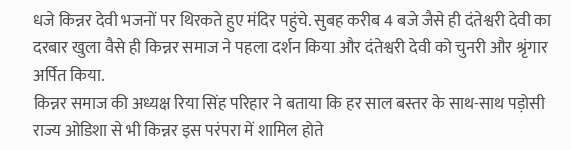धजे किन्नर देवी भजनों पर थिरकते हुए मंदिर पहुंचे. सुबह करीब 4 बजे जैसे ही दंतेश्वरी देवी का दरबार खुला वैसे ही किन्नर समाज ने पहला दर्शन किया और दंतेश्वरी देवी को चुनरी और श्रृंगार अर्पित किया.
किन्नर समाज की अध्यक्ष रिया सिंह परिहार ने बताया कि हर साल बस्तर के साथ-साथ पड़ोसी राज्य ओडिशा से भी किन्नर इस परंपरा में शामिल होते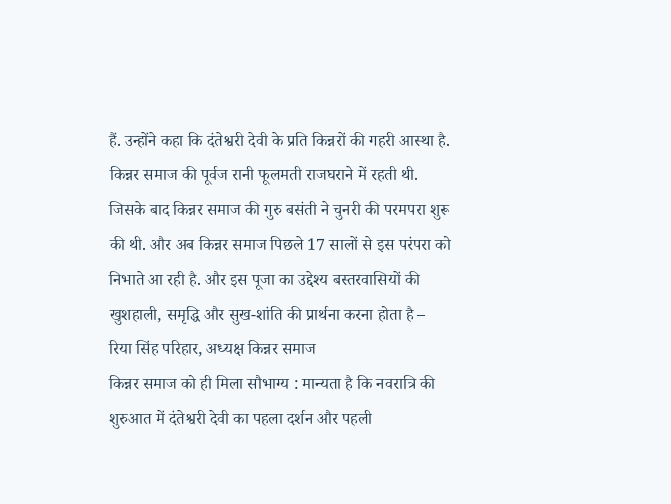हैं. उन्होंने कहा कि दंतेश्वरी देवी के प्रति किन्नरों की गहरी आस्था है.
किन्नर समाज की पूर्वज रानी फूलमती राजघराने में रहती थी. जिसके बाद किन्नर समाज की गुरु बसंती ने चुनरी की परमपरा शुरू की थी. और अब किन्नर समाज पिछले 17 सालों से इस परंपरा को निभाते आ रही है. और इस पूजा का उद्देश्य बस्तरवासियों की खुशहाली, समृद्धि और सुख-शांति की प्रार्थना करना होता है – रिया सिंह परिहार, अध्यक्ष किन्नर समाज
किन्नर समाज को ही मिला सौभाग्य : मान्यता है कि नवरात्रि की शुरुआत में दंतेश्वरी देवी का पहला दर्शन और पहली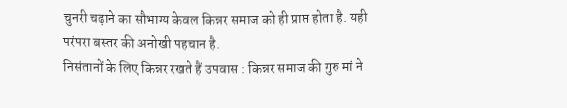चुनरी चढ़ाने का सौभाग्य केवल किन्नर समाज को ही प्राप्त होता है. यही परंपरा बस्तर की अनोखी पहचान है.
निसंतानों के लिए किन्नर रखते हैं उपवास : किन्नर समाज की गुरु मां ने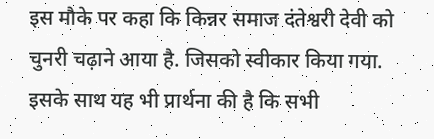इस मौके पर कहा कि किन्नर समाज दंतेश्वरी देवी को चुनरी चढ़ाने आया है. जिसको स्वीकार किया गया. इसके साथ यह भी प्रार्थना की है कि सभी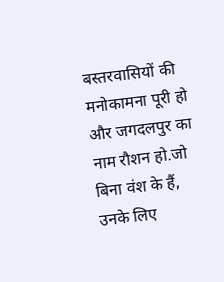बस्तरवासियों की मनोकामना पूरी हो और जगदलपुर का नाम रौशन हो.जो बिना वंश के हैं, उनके लिए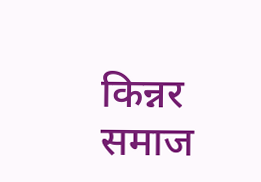किन्नर समाज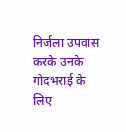निर्जला उपवास करके उनके गोदभराई के लिए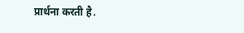प्रार्थना करती है.